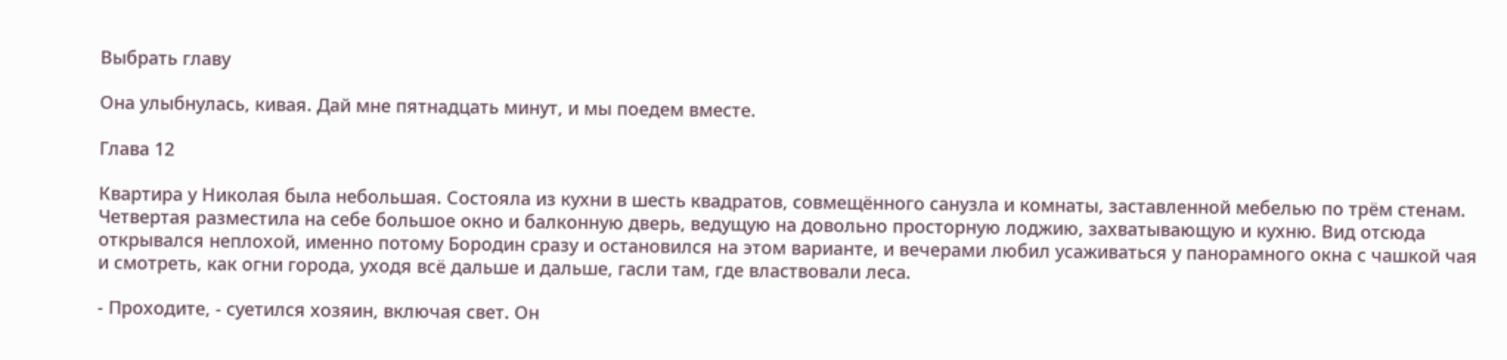Выбрать главу

Она улыбнулась, кивая. Дай мне пятнадцать минут, и мы поедем вместе.

Глава 12

Квартира у Николая была небольшая. Состояла из кухни в шесть квадратов, совмещённого санузла и комнаты, заставленной мебелью по трём стенам. Четвертая разместила на себе большое окно и балконную дверь, ведущую на довольно просторную лоджию, захватывающую и кухню. Вид отсюда открывался неплохой, именно потому Бородин сразу и остановился на этом варианте, и вечерами любил усаживаться у панорамного окна с чашкой чая и смотреть, как огни города, уходя всё дальше и дальше, гасли там, где властвовали леса.

- Проходите, - суетился хозяин, включая свет. Он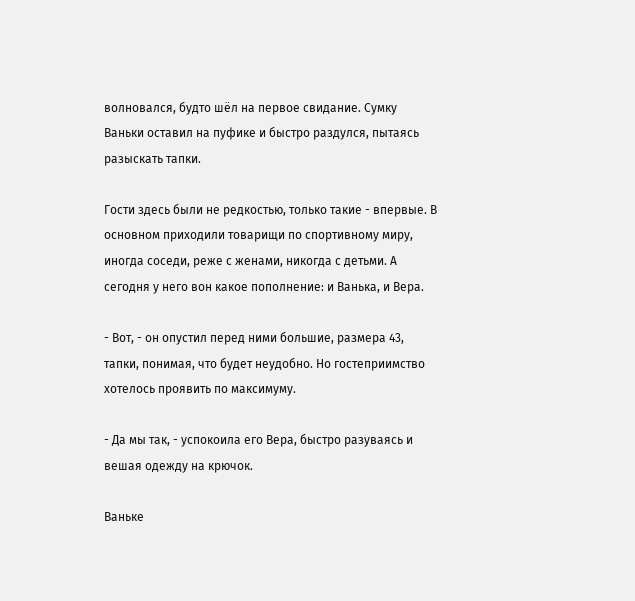волновался, будто шёл на первое свидание. Сумку Ваньки оставил на пуфике и быстро раздулся, пытаясь разыскать тапки.

Гости здесь были не редкостью, только такие - впервые. В основном приходили товарищи по спортивному миру, иногда соседи, реже с женами, никогда с детьми. А сегодня у него вон какое пополнение: и Ванька, и Вера.

- Вот, - он опустил перед ними большие, размера 43, тапки, понимая, что будет неудобно. Но гостеприимство хотелось проявить по максимуму.

- Да мы так, - успокоила его Вера, быстро разуваясь и вешая одежду на крючок.

Ваньке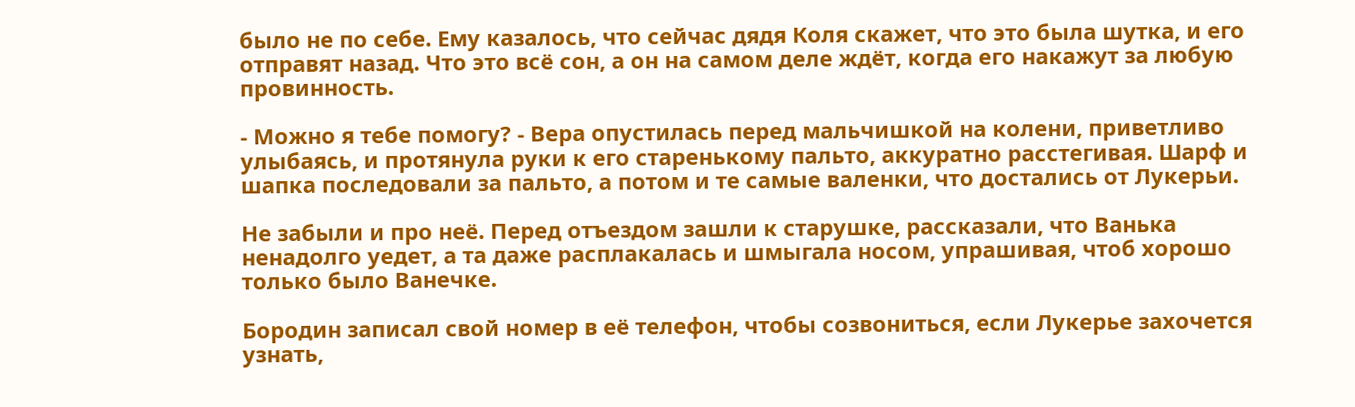было не по себе. Ему казалось, что сейчас дядя Коля скажет, что это была шутка, и его отправят назад. Что это всё сон, а он на самом деле ждёт, когда его накажут за любую провинность.

- Можно я тебе помогу? - Вера опустилась перед мальчишкой на колени, приветливо улыбаясь, и протянула руки к его старенькому пальто, аккуратно расстегивая. Шарф и шапка последовали за пальто, а потом и те самые валенки, что достались от Лукерьи.

Не забыли и про неё. Перед отъездом зашли к старушке, рассказали, что Ванька ненадолго уедет, а та даже расплакалась и шмыгала носом, упрашивая, чтоб хорошо только было Ванечке.

Бородин записал свой номер в её телефон, чтобы созвониться, если Лукерье захочется узнать,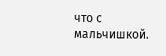что с мальчишкой.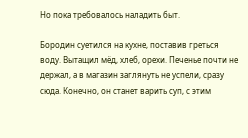Но пока требовалось наладить быт.

Бородин суетился на кухне, поставив греться воду. Вытащил мёд, хлеб, орехи. Печенье почти не держал, а в магазин заглянуть не успели, сразу сюда. Конечно, он станет варить суп, с этим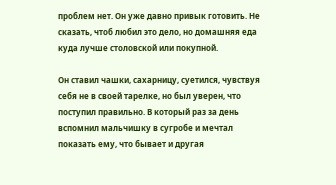проблем нет. Он уже давно привык готовить. Не сказать, чтоб любил это дело, но домашняя еда куда лучше столовской или покупной.

Он ставил чашки, сахарницу, суетился, чувствуя себя не в своей тарелке, но был уверен, что поступил правильно. В который раз за день вспомнил мальчишку в сугробе и мечтал показать ему, что бывает и другая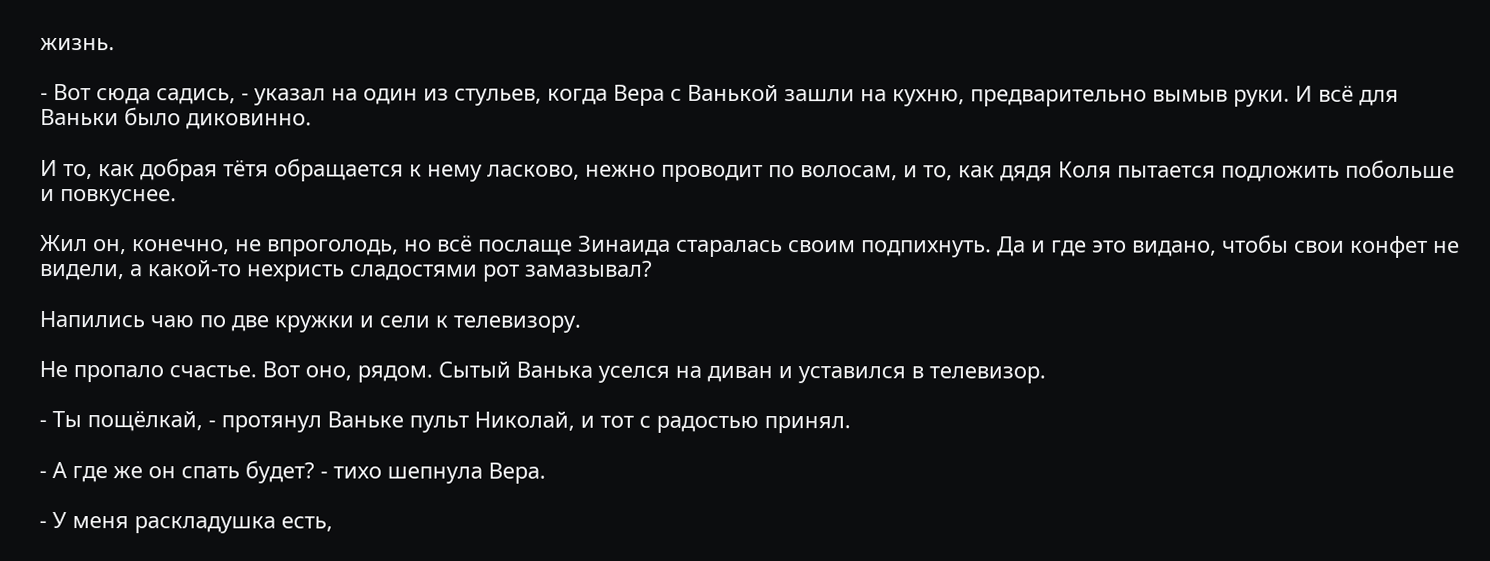жизнь.

- Вот сюда садись, - указал на один из стульев, когда Вера с Ванькой зашли на кухню, предварительно вымыв руки. И всё для Ваньки было диковинно.

И то, как добрая тётя обращается к нему ласково, нежно проводит по волосам, и то, как дядя Коля пытается подложить побольше и повкуснее.

Жил он, конечно, не впроголодь, но всё послаще Зинаида старалась своим подпихнуть. Да и где это видано, чтобы свои конфет не видели, а какой-то нехристь сладостями рот замазывал?

Напились чаю по две кружки и сели к телевизору.

Не пропало счастье. Вот оно, рядом. Сытый Ванька уселся на диван и уставился в телевизор.

- Ты пощёлкай, - протянул Ваньке пульт Николай, и тот с радостью принял.

- А где же он спать будет? - тихо шепнула Вера.

- У меня раскладушка есть,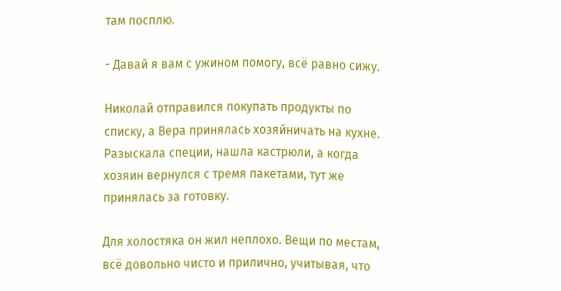там посплю.

- Давай я вам с ужином помогу, всё равно сижу.

Николай отправился покупать продукты по списку, а Вера принялась хозяйничать на кухне. Разыскала специи, нашла кастрюли, а когда хозяин вернулся с тремя пакетами, тут же принялась за готовку.

Для холостяка он жил неплохо. Вещи по местам, всё довольно чисто и прилично, учитывая, что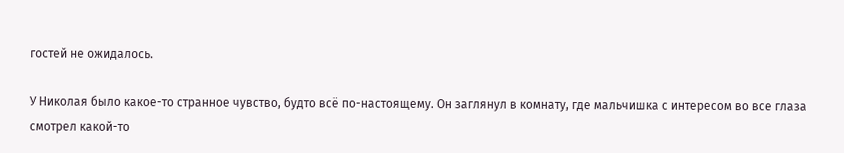гостей не ожидалось.

У Николая было какое-то странное чувство, будто всё по-настоящему. Он заглянул в комнату, где мальчишка с интересом во все глаза смотрел какой-то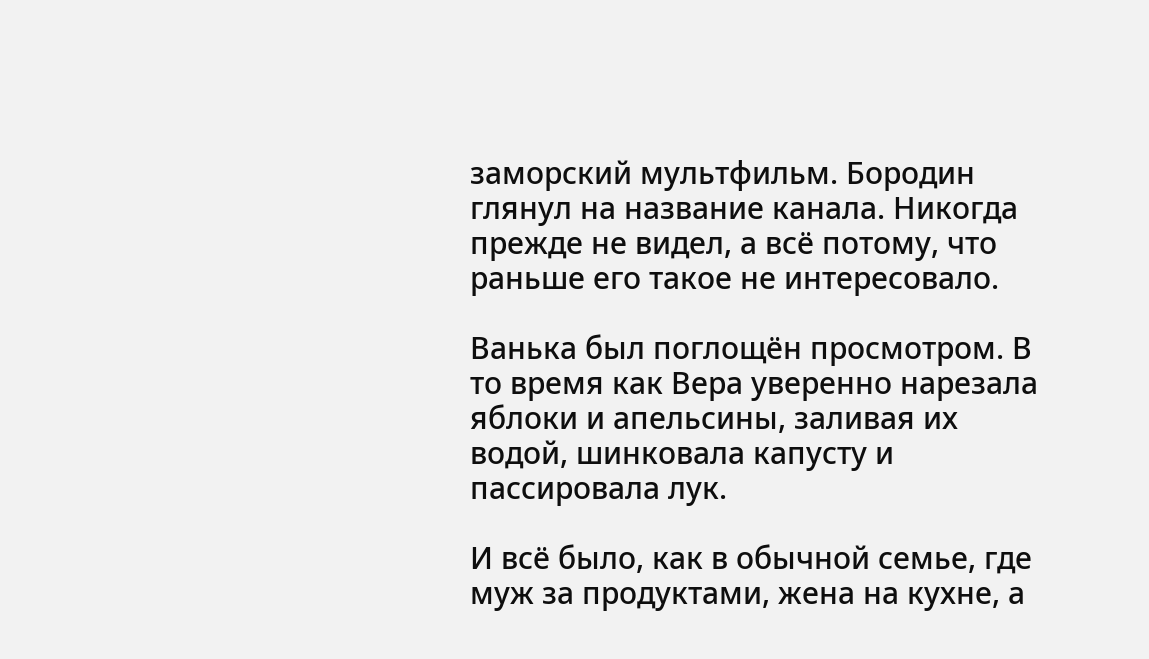заморский мультфильм. Бородин глянул на название канала. Никогда прежде не видел, а всё потому, что раньше его такое не интересовало.

Ванька был поглощён просмотром. В то время как Вера уверенно нарезала яблоки и апельсины, заливая их водой, шинковала капусту и пассировала лук.

И всё было, как в обычной семье, где муж за продуктами, жена на кухне, а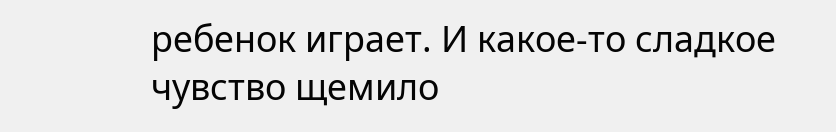ребенок играет. И какое-то сладкое чувство щемило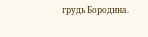грудь Бородина.